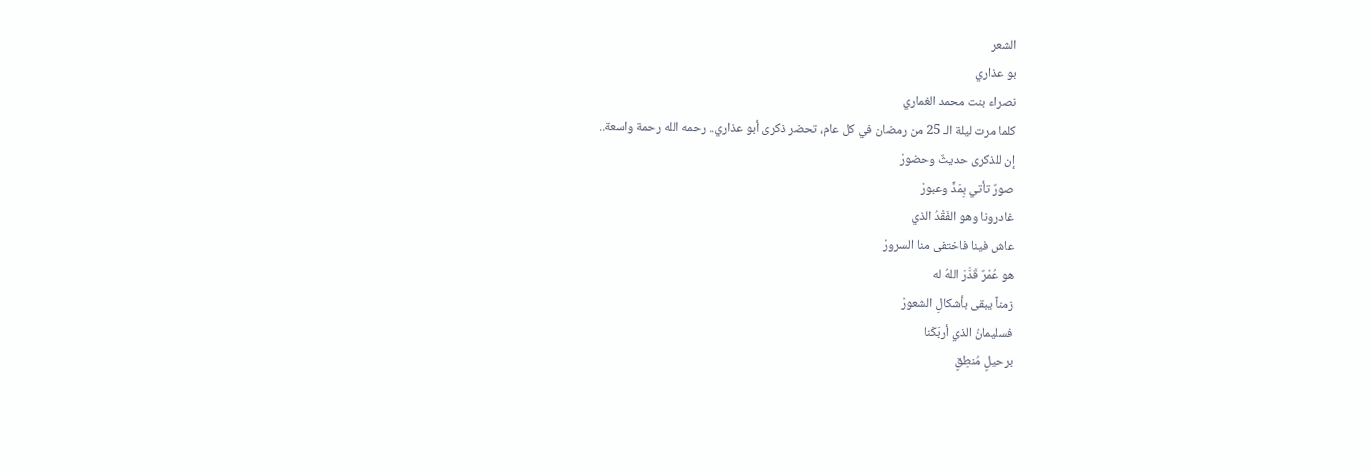الشعر
بو عذاري
نصراء بنت محمد الغماري
كلما مرت ليلة الـ 25 من رمضان في كل عام، تحضر ذكرى أبو عذاري.. رحمه الله رحمة واسعة..
إن للذكرى حديثٌ وحضورْ
صورٌ تأتي بِمَدٍّ وعبورْ
غادرونا وهو الفَقْدُ الذي
عاش فينا فاختفى منا السرورْ
هو عُمْرٌ قَدَّرَ اللهُ له
زمناً يبقى بأشكالِ الشعورْ
فسليمانُ الذي أربَكَنا
برحيلٍ مُنطِقٍ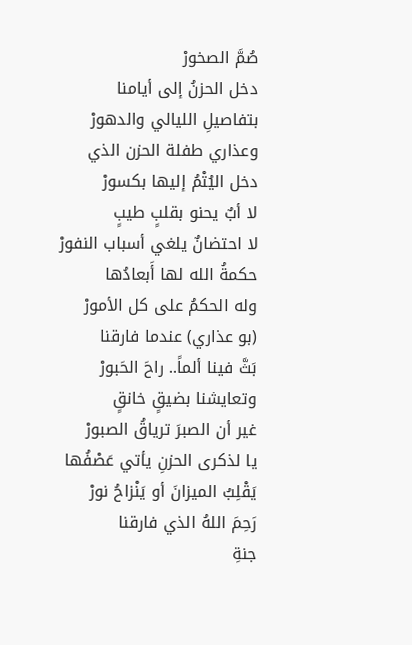صُمَّ الصخورْ
دخل الحزنُ إلى أيامنا
بتفاصيلِ الليالي والدهورْ
وعذاري طفلة الحزن الذي
دخل اليُتْمُ إليها بكسورْ
لا أبٌ يحنو بقلبٍ طيبٍ
لا احتضانٌ يلغي أسباب النفورْ
حكمةُ الله لها أَبعادُها
وله الحكمُ على كل الأمورْ
(بو عذاري) عندما فارقنا
بَثَّ فينا ألماً.. راحَ الحَبورْ
وتعايشنا بضيقٍ خانقٍ
غير أن الصبرَ ترياقُ الصبورْ
يا لذكرى الحزنِ يأتي عَصْفُها
يَقْلِبُ الميزانَ أو يَنْزاحُ نورْ
رَحِمَ اللهُ الذي فارقنا
جنةِ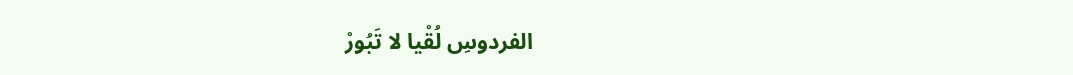الفردوسِ لُقْيا لا تَبُورْ